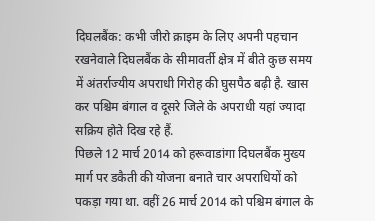दिघलबैंक: कभी जीरो क्राइम के लिए अपनी पहचान रखनेवाले दिघलबैंक के सीमावर्ती क्षेत्र में बीते कुछ समय में अंतर्राज्यीय अपराधी गिरोह की घुसपैठ बढ़ी है. खास कर पश्चिम बंगाल व दूसरे जिले के अपराधी यहां ज्यादा सक्रिय होते दिख रहे हैं.
पिछले 12 मार्च 2014 को हरूवाडांगा दिघलबैंक मुख्य मार्ग पर डकैती की योजना बनाते चार अपराधियों को पकड़ा गया था. वहीं 26 मार्च 2014 को पश्चिम बंगाल के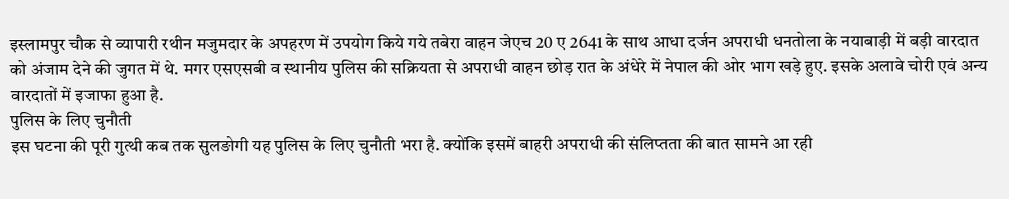इस्लामपुर चौक से व्यापारी रथीन मजुमदार के अपहरण में उपयोग किये गये तबेरा वाहन जेएच 20 ए 2641 के साथ आधा दर्जन अपराधी धनतोला के नयाबाड़ी में बड़ी वारदात को अंजाम देने की जुगत में थे. मगर एसएसबी व स्थानीय पुलिस की सक्रियता से अपराधी वाहन छोड़ रात के अंधेरे में नेपाल की ओर भाग खड़े हुए. इसके अलावे चोरी एवं अन्य वारदातों में इजाफा हुआ है.
पुलिस के लिए चुनौती
इस घटना की पूरी गुत्थी कब तक सुलङोगी यह पुलिस के लिए चुनौती भरा है. क्योंकि इसमें बाहरी अपराधी की संलिप्तता की बात सामने आ रही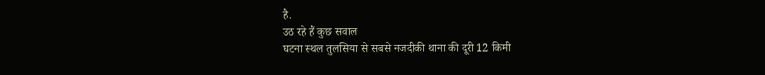है.
उठ रहे हैं कुछ सवाल
घटना स्थल तुलसिया से सबसे नजदीकी थाना की दूरी 12 किमी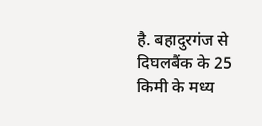है. बहादुरगंज से दिघलबैंक के 25 किमी के मध्य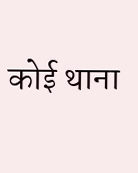कोई थाना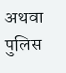अथवा पुलिस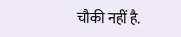चौकी नहीं है.